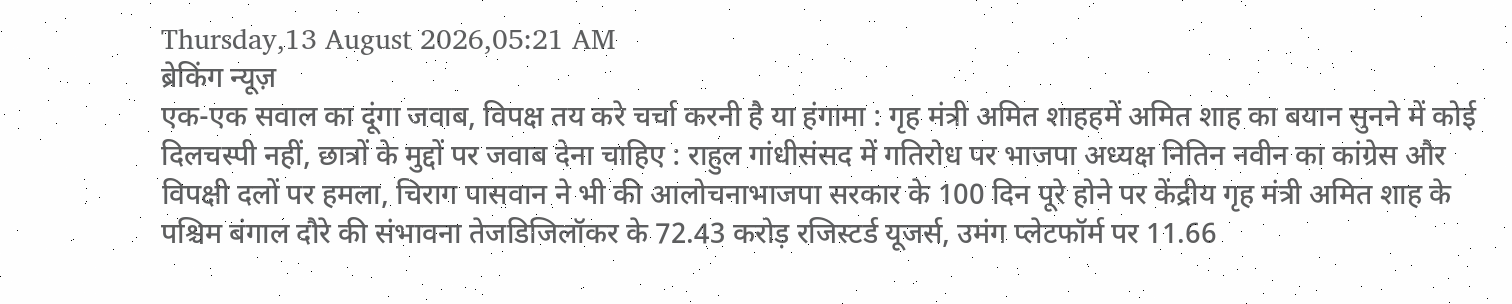Thursday,13 August 2026,05:21 AM
ब्रेकिंग न्यूज़
एक-एक सवाल का दूंगा जवाब, विपक्ष तय करे चर्चा करनी है या हंगामा : गृह मंत्री अमित शाहहमें अमित शाह का बयान सुनने में कोई दिलचस्पी नहीं, छात्रों के मुद्दों पर जवाब देना चाहिए : राहुल गांधीसंसद में गतिरोध पर भाजपा अध्यक्ष नितिन नवीन का कांग्रेस और विपक्षी दलों पर हमला, चिराग पासवान ने भी की आलोचनाभाजपा सरकार के 100 दिन पूरे होने पर केंद्रीय गृह मंत्री अमित शाह के पश्चिम बंगाल दौरे की संभावना तेजडिजिलॉकर के 72.43 करोड़ रजिस्टर्ड यूजर्स, उमंग प्लेटफॉर्म पर 11.66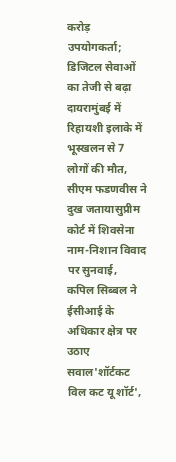करोड़ उपयोगकर्ता; डिजिटल सेवाओं का तेजी से बढ़ा दायरामुंबई में रिहायशी इलाके में भूस्खलन से 7 लोगों की मौत, सीएम फडणवीस ने दुख जतायासुप्रीम कोर्ट में शिवसेना नाम-निशान विवाद पर सुनवाई, कपिल सिब्बल ने ईसीआई के अधिकार क्षेत्र पर उठाए सवाल'शॉर्टकट विल कट यू शॉर्ट',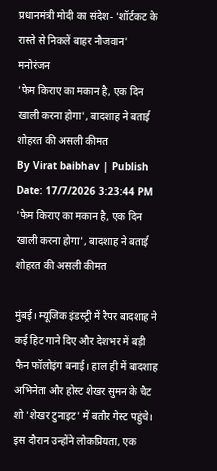प्रधानमंत्री मोदी का संदेश- 'शॉर्टकट के रास्ते से निकलें बाहर नौजवान'
मनोरंजन
'फेम किराए का मकान है, एक दिन खाली करना होगा', बादशाह ने बताई शोहरत की असली कीमत
By Virat baibhav | Publish Date: 17/7/2026 3:23:44 PM
'फेम किराए का मकान है, एक दिन खाली करना होगा', बादशाह ने बताई शोहरत की असली कीमत

मुंबई। म्यूजिक इंडस्ट्री में रैपर बादशाह ने कई हिट गाने दिए और देशभर में बड़ी फैन फॉलोइंग बनाई। हाल ही में बादशाह अभिनेता और होस्ट शेखर सुमन के चैट शो 'शेखर टुनाइट' में बतौर गेस्ट पहुंचे। इस दौरान उन्होंने लोकप्रियता, एक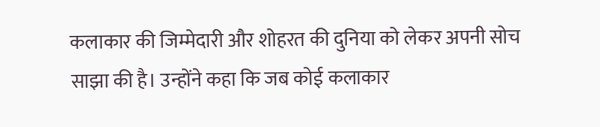कलाकार की जिम्मेदारी और शोहरत की दुनिया को लेकर अपनी सोच साझा की है। उन्होंने कहा कि जब कोई कलाकार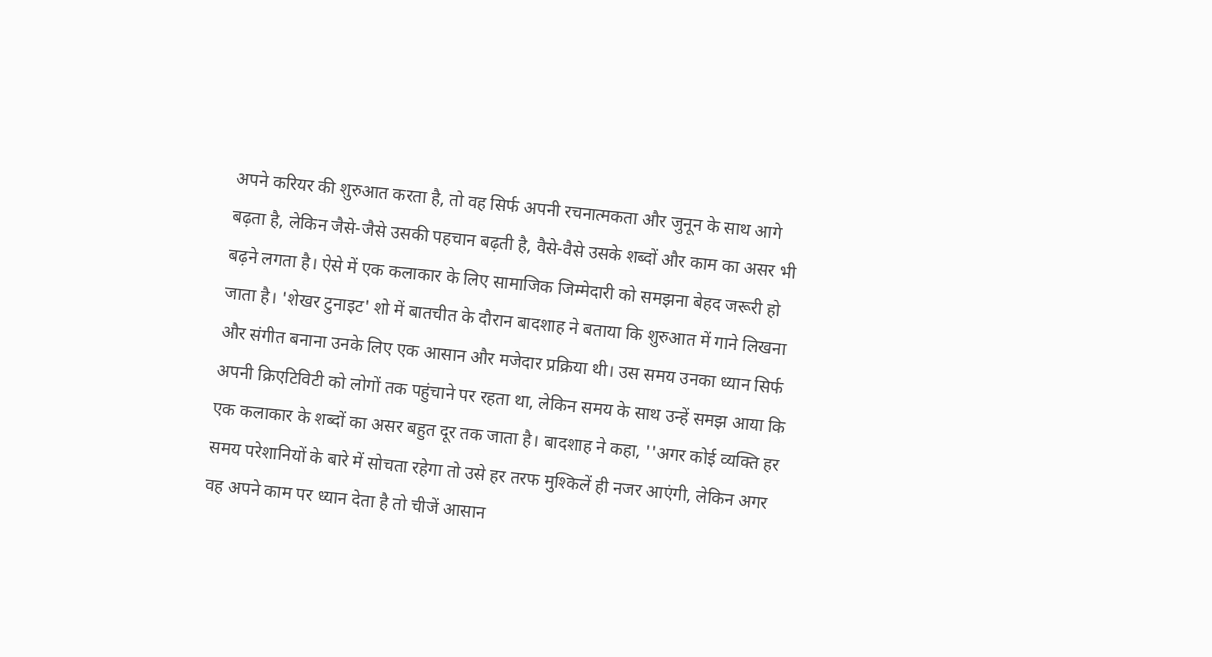अपने करियर की शुरुआत करता है, तो वह सिर्फ अपनी रचनात्मकता और जुनून के साथ आगे बढ़ता है, लेकिन जैसे-जैसे उसकी पहचान बढ़ती है, वैसे-वैसे उसके शब्दों और काम का असर भी बढ़ने लगता है। ऐसे में एक कलाकार के लिए सामाजिक जिम्मेदारी को समझना बेहद जरूरी हो जाता है। 'शेखर टुनाइट' शो में बातचीत के दौरान बादशाह ने बताया कि शुरुआत में गाने लिखना और संगीत बनाना उनके लिए एक आसान और मजेदार प्रक्रिया थी। उस समय उनका ध्यान सिर्फ अपनी क्रिएटिविटी को लोगों तक पहुंचाने पर रहता था, लेकिन समय के साथ उन्हें समझ आया कि एक कलाकार के शब्दों का असर बहुत दूर तक जाता है। बादशाह ने कहा, ''अगर कोई व्यक्ति हर समय परेशानियों के बारे में सोचता रहेगा तो उसे हर तरफ मुश्किलें ही नजर आएंगी, लेकिन अगर वह अपने काम पर ध्यान देता है तो चीजें आसान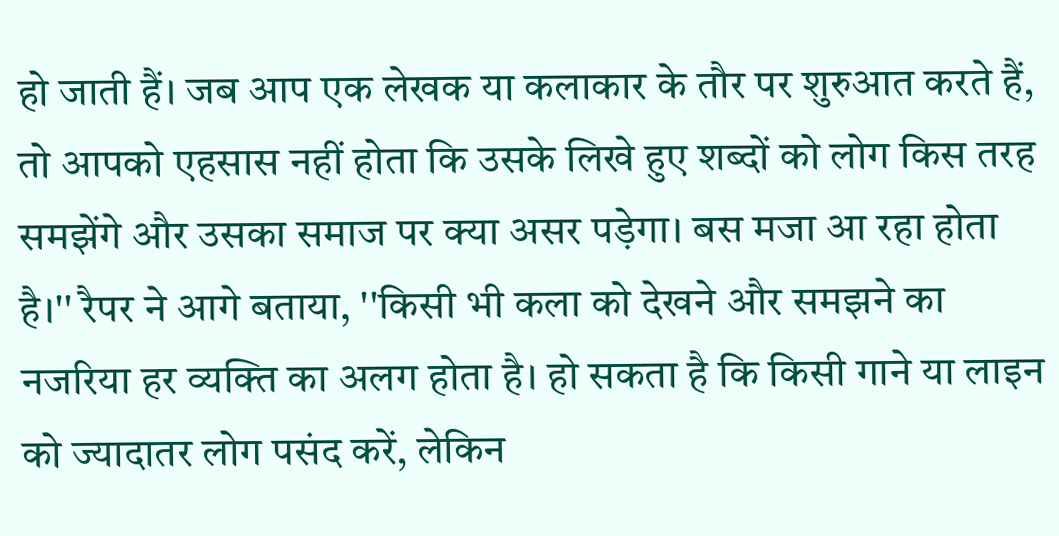हो जाती हैं। जब आप एक लेखक या कलाकार के तौर पर शुरुआत करते हैं, तो आपको एहसास नहीं होता कि उसके लिखे हुए शब्दों को लोग किस तरह समझेंगे और उसका समाज पर क्या असर पड़ेगा। बस मजा आ रहा होता है।'' रैपर ने आगे बताया, ''किसी भी कला को देखने और समझने का नजरिया हर व्यक्ति का अलग होता है। हो सकता है कि किसी गाने या लाइन को ज्यादातर लोग पसंद करें, लेकिन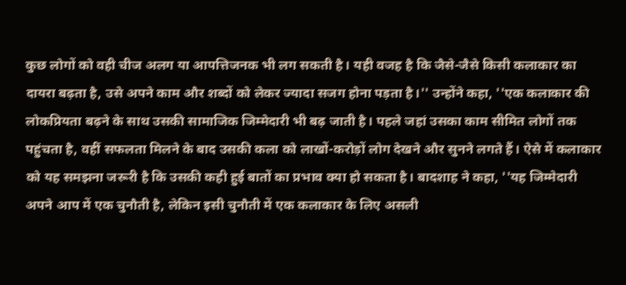कुछ लोगों को वही चीज अलग या आपत्तिजनक भी लग सकती है। यही वजह है कि जैसे-जैसे किसी कलाकार का दायरा बढ़ता है, उसे अपने काम और शब्दों को लेकर ज्यादा सजग होना पड़ता है।'' उन्होंने कहा, ''एक कलाकार की लोकप्रियता बढ़ने के साथ उसकी सामाजिक जिम्मेदारी भी बढ़ जाती है। पहले जहां उसका काम सीमित लोगों तक पहुंचता है, वहीं सफलता मिलने के बाद उसकी कला को लाखों-करोड़ों लोग देखने और सुनने लगते हैं। ऐसे में कलाकार को यह समझना जरूरी है कि उसकी कही हुई बातों का प्रभाव क्या हो सकता है। बादशाह ने कहा, ''यह जिम्मेदारी अपने आप में एक चुनौती है, लेकिन इसी चुनौती में एक कलाकार के लिए असली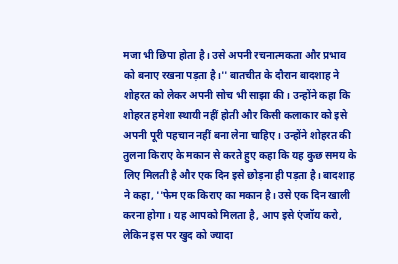मजा भी छिपा होता है। उसे अपनी रचनात्मकता और प्रभाव को बनाए रखना पड़ता है।'' बातचीत के दौरान बादशाह ने शोहरत को लेकर अपनी सोच भी साझा की। उन्होंने कहा कि शोहरत हमेशा स्थायी नहीं होती और किसी कलाकार को इसे अपनी पूरी पहचान नहीं बना लेना चाहिए। उन्होंने शोहरत की तुलना किराए के मकान से करते हुए कहा कि यह कुछ समय के लिए मिलती है और एक दिन इसे छोड़ना ही पड़ता है। बादशाह ने कहा, ''फेम एक किराए का मकान है। उसे एक दिन खाली करना होगा। यह आपको मिलता है, आप इसे एंजॉय करो, लेकिन इस पर खुद को ज्यादा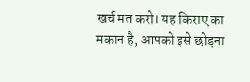खर्च मत करो। यह किराए का मकान है, आपको इसे छोड़ना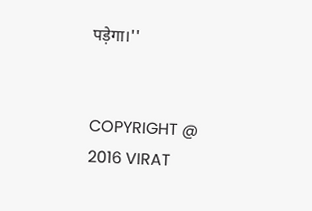पड़ेगा।''


COPYRIGHT @ 2016 VIRAT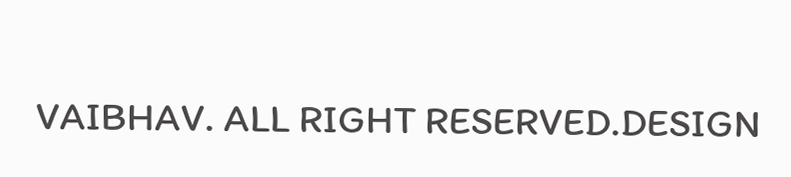VAIBHAV. ALL RIGHT RESERVED.DESIGN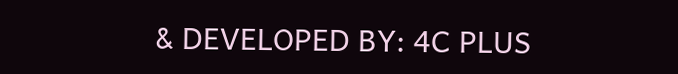& DEVELOPED BY: 4C PLUS